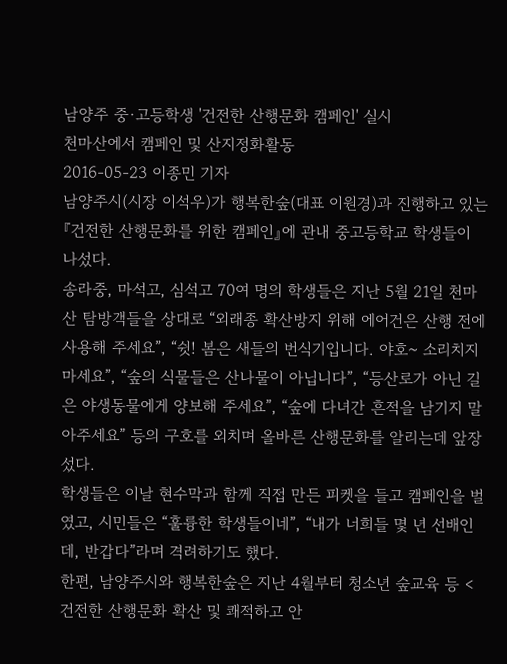남양주 중·고등학생 '건전한 산행문화 캠페인' 실시
천마산에서 캠페인 및 산지정화활동
2016-05-23 이종민 기자
남양주시(시장 이석우)가 행복한숲(대표 이원경)과 진행하고 있는『건전한 산행문화를 위한 캠페인』에 관내 중고등학교 학생들이 나섰다.
송라중, 마석고, 심석고 70여 명의 학생들은 지난 5월 21일 천마산 탐방객들을 상대로 “외래종 확산방지 위해 에어건은 산행 전에 사용해 주세요”, “쉿! 봄은 새들의 번식기입니다. 야호~ 소리치지 마세요”, “숲의 식물들은 산나물이 아닙니다”, “등산로가 아닌 길은 야생동물에게 양보해 주세요”, “숲에 다녀간 흔적을 남기지 말아주세요” 등의 구호를 외치며 올바른 산행문화를 알리는데 앞장섰다.
학생들은 이날 현수막과 함께 직접 만든 피켓을 들고 캠페인을 벌였고, 시민들은 “훌륭한 학생들이네”, “내가 너희들 몇 년 선배인데, 반갑다”라며 격려하기도 했다.
한편, 남양주시와 행복한숲은 지난 4월부터 청소년 숲교육 등 <건전한 산행문화 확산 및 쾌적하고 안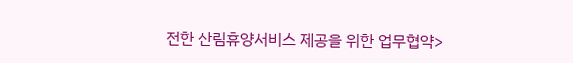전한 산림휴양서비스 제공을 위한 업무협약>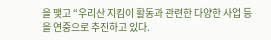을 맺고 “우리산 지킴이 활동과 관련한 다양한 사업 등을 연중으로 추진하고 있다.